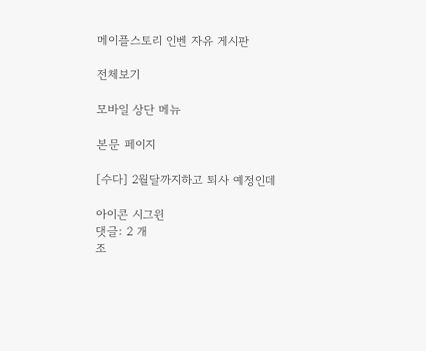메이플스토리 인벤 자유 게시판

전체보기

모바일 상단 메뉴

본문 페이지

[수다] 2월달까지하고 퇴사 예정인데

아이콘 시그윈
댓글: 2 개
조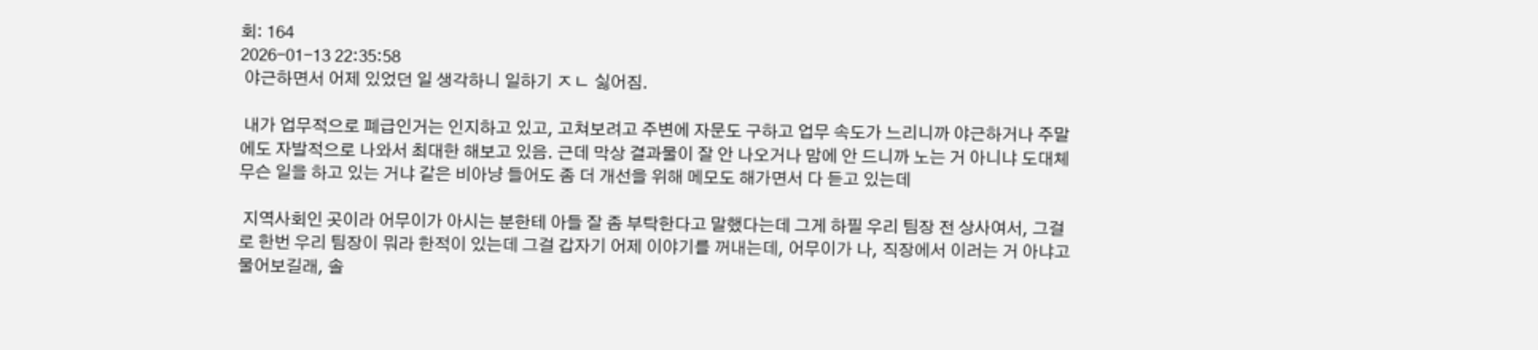회: 164
2026-01-13 22:35:58
 야근하면서 어제 있었던 일 생각하니 일하기 ㅈㄴ 싫어짐.

 내가 업무적으로 폐급인거는 인지하고 있고, 고쳐보려고 주변에 자문도 구하고 업무 속도가 느리니까 야근하거나 주말에도 자발적으로 나와서 최대한 해보고 있음. 근데 막상 결과물이 잘 안 나오거나 맘에 안 드니까 노는 거 아니냐 도대체 무슨 일을 하고 있는 거냐 같은 비아냥 들어도 좀 더 개선을 위해 메모도 해가면서 다 듣고 있는데

 지역사회인 곳이라 어무이가 아시는 분한테 아들 잘 좀 부탁한다고 말했다는데 그게 하필 우리 팀장 전 상사여서, 그걸로 한번 우리 팀장이 뭐라 한적이 있는데 그걸 갑자기 어제 이야기를 꺼내는데, 어무이가 나, 직장에서 이러는 거 아냐고 물어보길래, 솔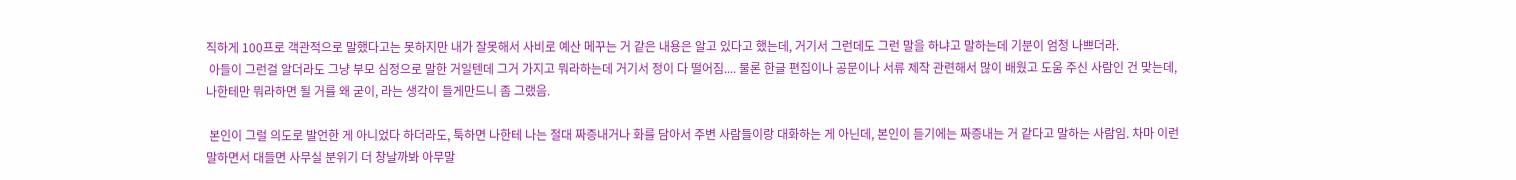직하게 100프로 객관적으로 말했다고는 못하지만 내가 잘못해서 사비로 예산 메꾸는 거 같은 내용은 알고 있다고 했는데, 거기서 그런데도 그런 말을 하냐고 말하는데 기분이 엄청 나쁘더라.
 아들이 그런걸 알더라도 그냥 부모 심정으로 말한 거일텐데 그거 가지고 뭐라하는데 거기서 정이 다 떨어짐.... 물론 한글 편집이나 공문이나 서류 제작 관련해서 많이 배웠고 도움 주신 사람인 건 맞는데, 나한테만 뭐라하면 될 거를 왜 굳이, 라는 생각이 들게만드니 좀 그랬음.

 본인이 그럴 의도로 발언한 게 아니었다 하더라도, 툭하면 나한테 나는 절대 짜증내거나 화를 담아서 주변 사람들이랑 대화하는 게 아닌데, 본인이 듣기에는 짜증내는 거 같다고 말하는 사람임. 차마 이런 말하면서 대들면 사무실 분위기 더 창날까봐 아무말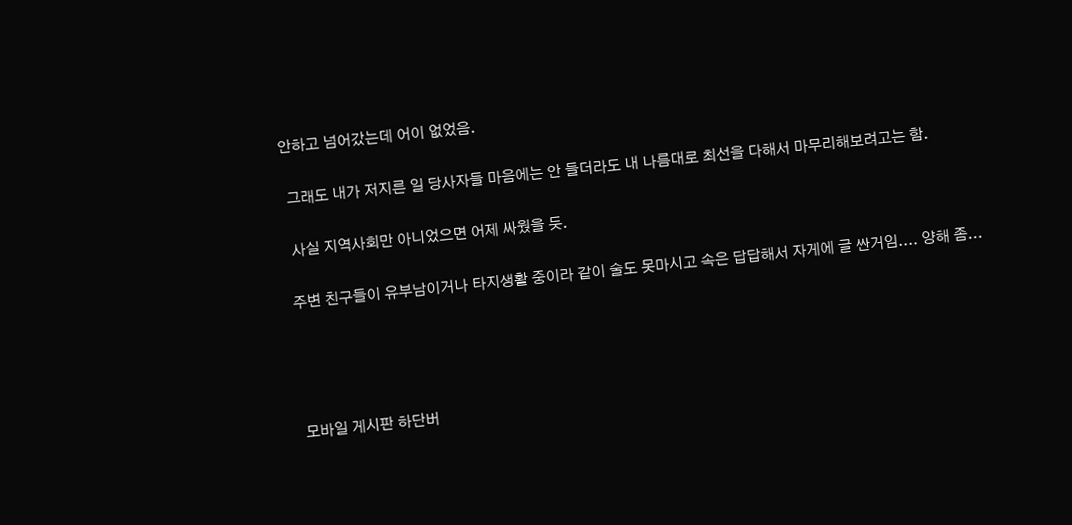안하고 넘어갔는데 어이 없었음.

 그래도 내가 저지른 일 당사자들 마음에는 안 들더라도 내 나름대로 최선을 다해서 마무리해보려고는 함.

 사실 지역사회만 아니었으면 어제 싸웠을 듯.

주변 친구들이 유부남이거나 타지생활 중이라 같이 술도 못마시고 속은 답답해서 자게에 글 싼거임.... 양해 좀...




모바일 게시판 하단버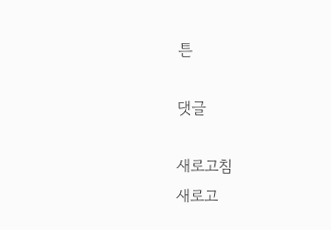튼

댓글

새로고침
새로고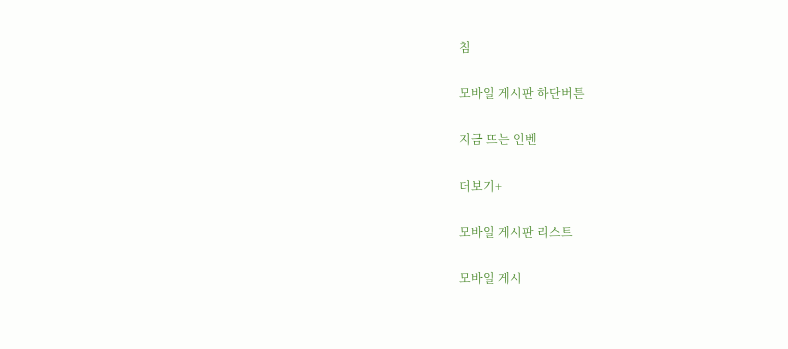침

모바일 게시판 하단버튼

지금 뜨는 인벤

더보기+

모바일 게시판 리스트

모바일 게시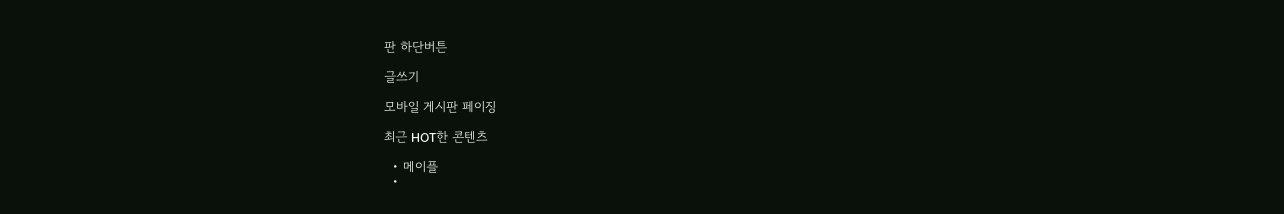판 하단버튼

글쓰기

모바일 게시판 페이징

최근 HOT한 콘텐츠

  • 메이플
  •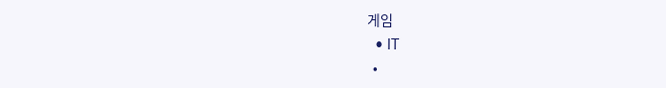게임
  • IT
  •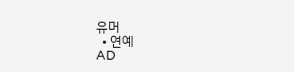유머
  • 연예
AD